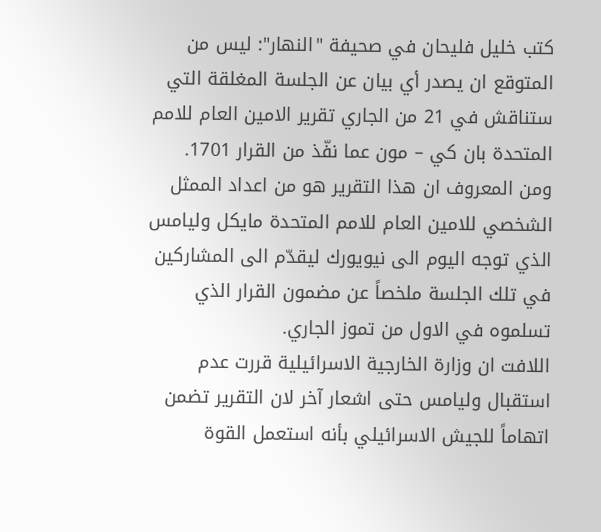كتب خليل فليحان في صحيفة "النهار": ليس من المتوقع ان يصدر أي بيان عن الجلسة المغلقة التي ستناقش في 21 من الجاري تقرير الامين العام للامم المتحدة بان كي – مون عما نفّذ من القرار 1701. ومن المعروف ان هذا التقرير هو من اعداد الممثل الشخصي للامين العام للامم المتحدة مايكل وليامس الذي توجه اليوم الى نيويورك ليقدّم الى المشاركين في تلك الجلسة ملخصاً عن مضمون القرار الذي تسلموه في الاول من تموز الجاري.
اللافت ان وزارة الخارجية الاسرائيلية قررت عدم استقبال وليامس حتى اشعار آخر لان التقرير تضمن اتهاماً للجيش الاسرائيلي بأنه استعمل القوة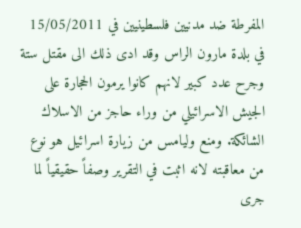المفرطة ضد مدنيين فلسطينيين في 15/05/2011 في بلدة مارون الراس وقد ادى ذلك الى مقتل ستة وجرح عدد كبير لانهم كانوا يرمون الحجارة على الجيش الاسرائيلي من وراء حاجز من الاسلاك الشائكة. ومنع وليامس من زيارة اسرائيل هو نوع من معاقبته لانه اثبت في التقرير وصفاً حقيقياً لما جرى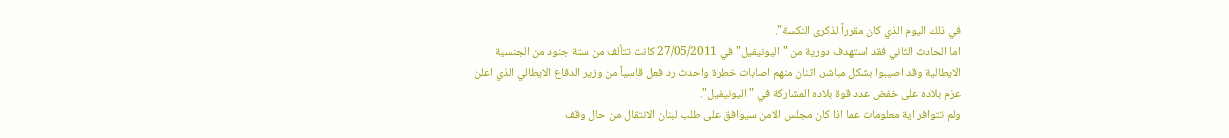في ذلك اليوم الذي كان مقرراً لذكرى النكسة".
اما الحادث الثاني فقد استهدف دورية من "اليونيفيل" في 27/05/2011 كانت تتألف من ستة جنود من الجنسية الايطالية وقد اصيبوا بشكل مباشر، اثنان منهم اصابات خطرة واحدث رد فعل قاسياً من وزير الدفاع الايطالي الذي اعلن عزم بلاده على خفض عدد قوة بلاده المشاركة في "اليونيفيل".
ولم تتوافر اية معلومات عما اذا كان مجلس الامن سيوافق على طلب لبنان الانتقال من حال وقف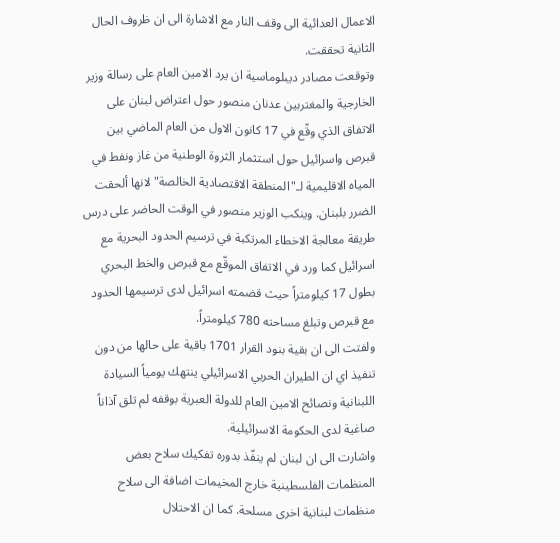الاعمال العدائية الى وقف النار مع الاشارة الى ان ظروف الحال الثانية تحققت.
وتوقعت مصادر ديبلوماسية ان يرد الامين العام على رسالة وزير الخارجية والمغتربين عدنان منصور حول اعتراض لبنان على الاتفاق الذي وقّع في 17 كانون الاول من العام الماضي بين قبرص واسرائيل حول استثمار الثروة الوطنية من غاز ونفط في المياه الاقليمية لـ"المنطقة الاقتصادية الخالصة" لانها ألحقت الضرر بلبنان. وينكب الوزير منصور في الوقت الحاضر على درس طريقة معالجة الاخطاء المرتكبة في ترسيم الحدود البحرية مع اسرائيل كما ورد في الاتفاق الموقّع مع قبرص والخط البحري بطول 17 كيلومتراً حيث قضمته اسرائيل لدى ترسيمها الحدود مع قبرص وتبلغ مساحته 780 كيلومتراً.
ولفتت الى ان بقية بنود القرار 1701 باقية على حالها من دون تنفيذ اي ان الطيران الحربي الاسرائيلي ينتهك يومياً السيادة اللبنانية ونصائح الامين العام للدولة العبرية بوقفه لم تلق آذاناً صاغية لدى الحكومة الاسرائيلية.
واشارت الى ان لبنان لم ينفّذ بدوره تفكيك سلاح بعض المنظمات الفلسطينية خارج المخيمات اضافة الى سلاح منظمات لبنانية اخرى مسلحة. كما ان الاحتلال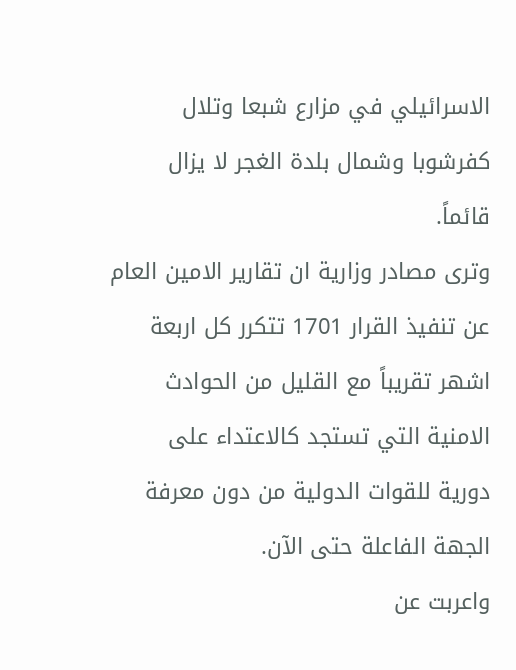الاسرائيلي في مزارع شبعا وتلال كفرشوبا وشمال بلدة الغجر لا يزال قائماً.
وترى مصادر وزارية ان تقارير الامين العام عن تنفيذ القرار 1701 تتكرر كل اربعة اشهر تقريباً مع القليل من الحوادث الامنية التي تستجد كالاعتداء على دورية للقوات الدولية من دون معرفة الجهة الفاعلة حتى الآن.
واعربت عن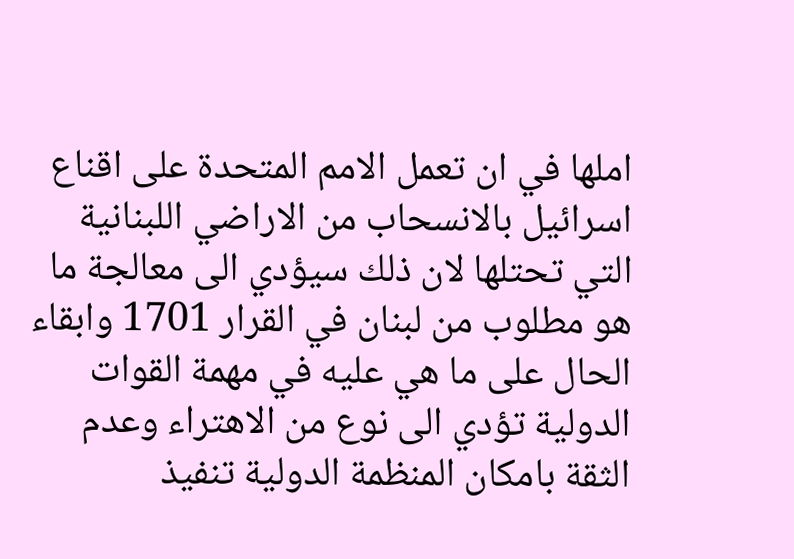املها في ان تعمل الامم المتحدة على اقناع اسرائيل بالانسحاب من الاراضي اللبنانية التي تحتلها لان ذلك سيؤدي الى معالجة ما هو مطلوب من لبنان في القرار 1701 وابقاء الحال على ما هي عليه في مهمة القوات الدولية تؤدي الى نوع من الاهتراء وعدم الثقة بامكان المنظمة الدولية تنفيذ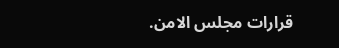قرارات مجلس الامن.